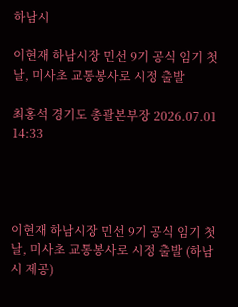하남시

이현재 하남시장 민선 9기 공식 임기 첫날, 미사초 교통봉사로 시정 출발

최홍석 경기도 총괄본부장 2026.07.01 14:33




이현재 하남시장 민선 9기 공식 임기 첫날, 미사초 교통봉사로 시정 출발 (하남시 제공)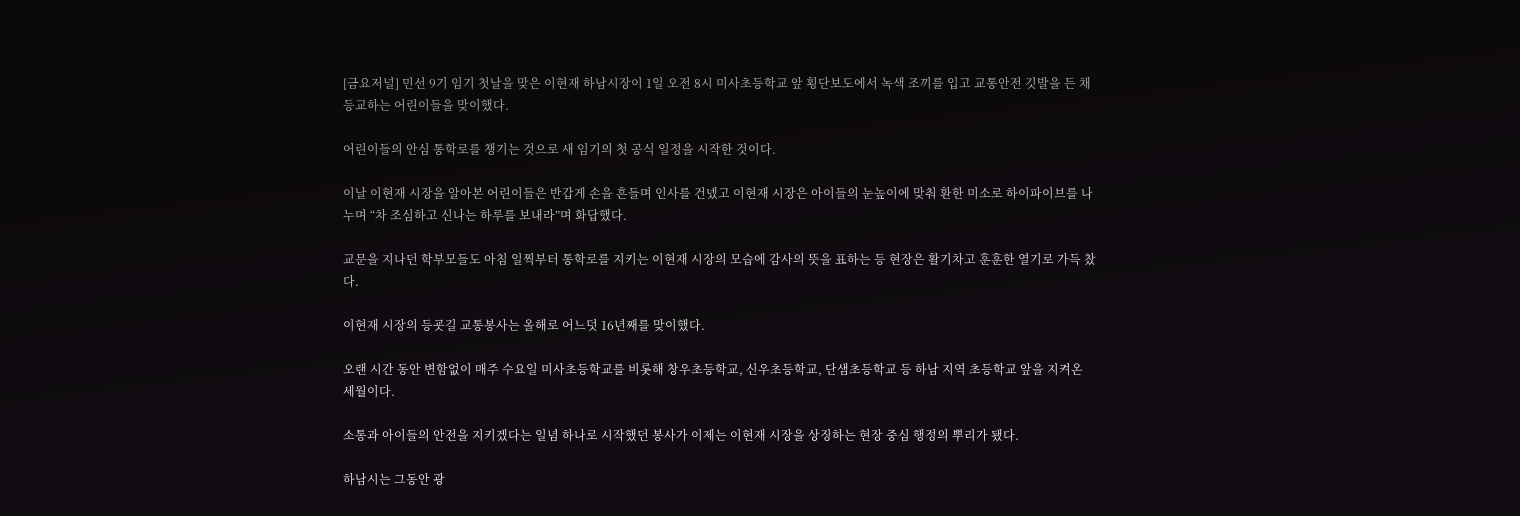[금요저널] 민선 9기 임기 첫날을 맞은 이현재 하남시장이 1일 오전 8시 미사초등학교 앞 횡단보도에서 녹색 조끼를 입고 교통안전 깃발을 든 채 등교하는 어린이들을 맞이했다.

어린이들의 안심 통학로를 챙기는 것으로 새 임기의 첫 공식 일정을 시작한 것이다.

이날 이현재 시장을 알아본 어린이들은 반갑게 손을 흔들며 인사를 건넸고 이현재 시장은 아이들의 눈높이에 맞춰 환한 미소로 하이파이브를 나누며 “차 조심하고 신나는 하루를 보내라”며 화답했다.

교문을 지나던 학부모들도 아침 일찍부터 통학로를 지키는 이현재 시장의 모습에 감사의 뜻을 표하는 등 현장은 활기차고 훈훈한 열기로 가득 찼다.

이현재 시장의 등굣길 교통봉사는 올해로 어느덧 16년째를 맞이했다.

오랜 시간 동안 변함없이 매주 수요일 미사초등학교를 비롯해 창우초등학교, 신우초등학교, 단샘초등학교 등 하남 지역 초등학교 앞을 지켜온 세월이다.

소통과 아이들의 안전을 지키겠다는 일념 하나로 시작했던 봉사가 이제는 이현재 시장을 상징하는 현장 중심 행정의 뿌리가 됐다.

하남시는 그동안 광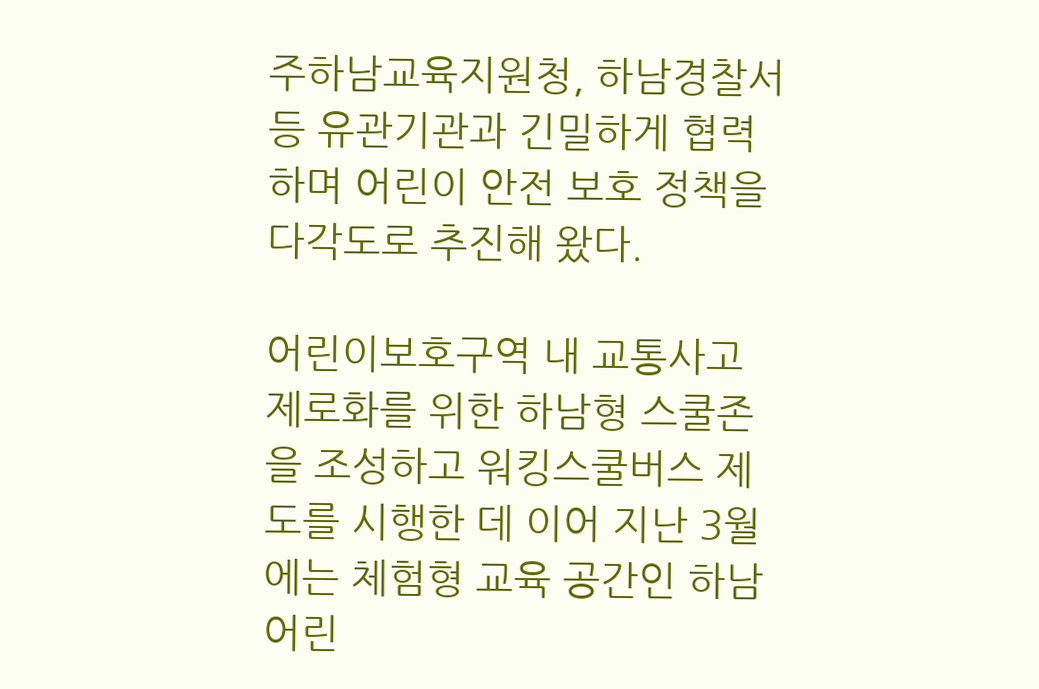주하남교육지원청, 하남경찰서 등 유관기관과 긴밀하게 협력하며 어린이 안전 보호 정책을 다각도로 추진해 왔다.

어린이보호구역 내 교통사고 제로화를 위한 하남형 스쿨존을 조성하고 워킹스쿨버스 제도를 시행한 데 이어 지난 3월에는 체험형 교육 공간인 하남 어린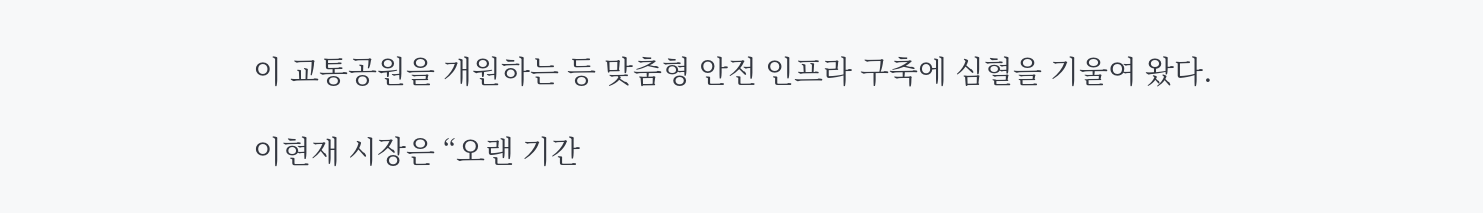이 교통공원을 개원하는 등 맞춤형 안전 인프라 구축에 심혈을 기울여 왔다.

이현재 시장은 “오랜 기간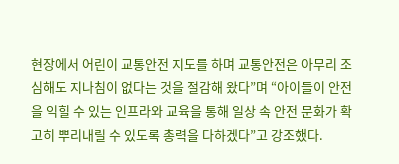현장에서 어린이 교통안전 지도를 하며 교통안전은 아무리 조심해도 지나침이 없다는 것을 절감해 왔다”며 “아이들이 안전을 익힐 수 있는 인프라와 교육을 통해 일상 속 안전 문화가 확고히 뿌리내릴 수 있도록 총력을 다하겠다”고 강조했다.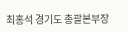최홍석 경기도 총괄본부장